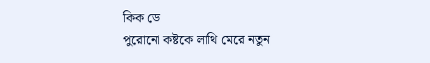কিক ডে
পুরোনো কষ্টকে লাথি মেরে নতুন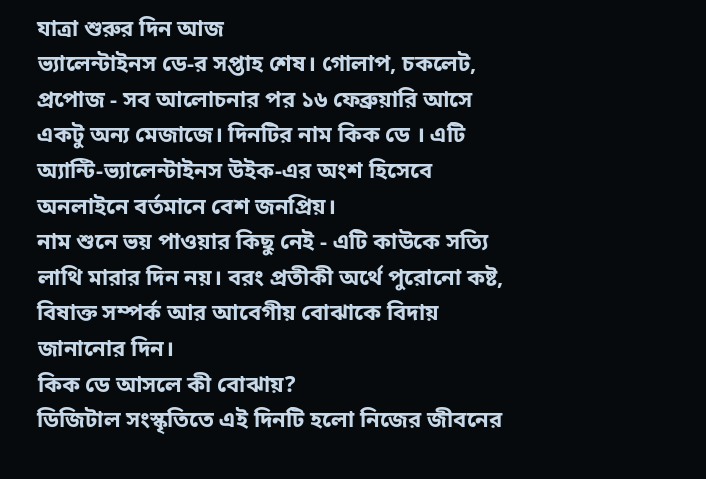যাত্রা শুরুর দিন আজ
ভ্যালেন্টাইনস ডে-র সপ্তাহ শেষ। গোলাপ, চকলেট, প্রপোজ - সব আলোচনার পর ১৬ ফেব্রুয়ারি আসে একটু অন্য মেজাজে। দিনটির নাম কিক ডে । এটি অ্যান্টি-ভ্যালেন্টাইনস উইক-এর অংশ হিসেবে অনলাইনে বর্তমানে বেশ জনপ্রিয়।
নাম শুনে ভয় পাওয়ার কিছু নেই - এটি কাউকে সত্যি লাথি মারার দিন নয়। বরং প্রতীকী অর্থে পুরোনো কষ্ট, বিষাক্ত সম্পর্ক আর আবেগীয় বোঝাকে বিদায় জানানোর দিন।
কিক ডে আসলে কী বোঝায়?
ডিজিটাল সংস্কৃতিতে এই দিনটি হলো নিজের জীবনের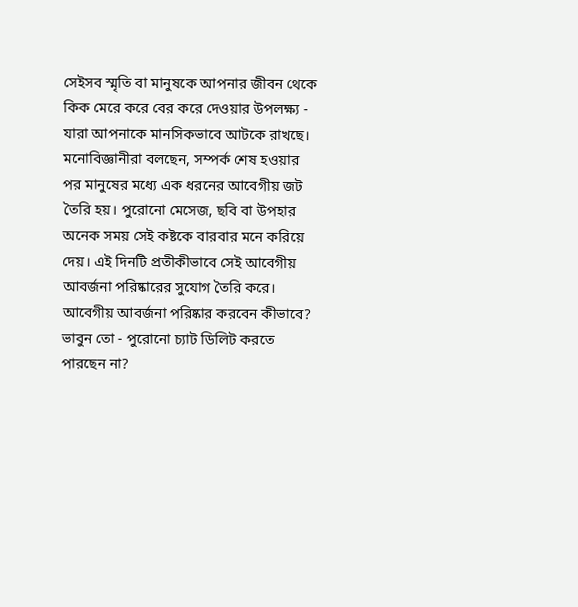সেইসব স্মৃতি বা মানুষকে আপনার জীবন থেকে কিক মেরে করে বের করে দেওয়ার উপলক্ষ্য - যারা আপনাকে মানসিকভাবে আটকে রাখছে।
মনোবিজ্ঞানীরা বলছেন, সম্পর্ক শেষ হওয়ার পর মানুষের মধ্যে এক ধরনের আবেগীয় জট তৈরি হয়। পুরোনো মেসেজ, ছবি বা উপহার অনেক সময় সেই কষ্টকে বারবার মনে করিয়ে দেয়। এই দিনটি প্রতীকীভাবে সেই আবেগীয় আবর্জনা পরিষ্কারের সুযোগ তৈরি করে।
আবেগীয় আবর্জনা পরিষ্কার করবেন কীভাবে?
ভাবুন তো - পুরোনো চ্যাট ডিলিট করতে পারছেন না?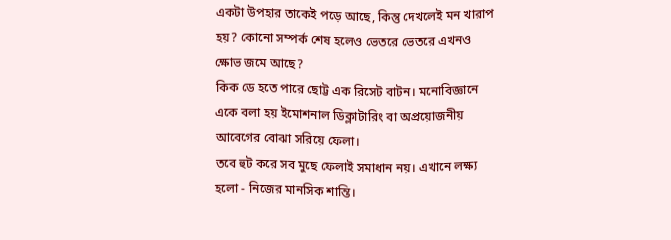একটা উপহার তাকেই পড়ে আছে, কিন্তু দেখলেই মন খারাপ হয়? কোনো সম্পর্ক শেষ হলেও ভেতরে ভেতরে এখনও ক্ষোভ জমে আছে?
কিক ডে হতে পারে ছোট্ট এক রিসেট বাটন। মনোবিজ্ঞানে একে বলা হয় ইমোশনাল ডিক্লাটারিং বা অপ্রয়োজনীয় আবেগের বোঝা সরিয়ে ফেলা।
তবে হুট করে সব মুছে ফেলাই সমাধান নয়। এখানে লক্ষ্য হলো - নিজের মানসিক শান্তি।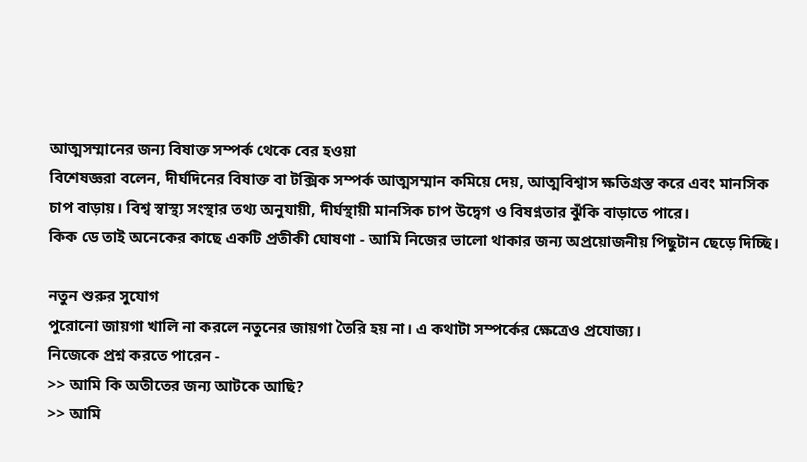আত্মসম্মানের জন্য বিষাক্ত সম্পর্ক থেকে বের হওয়া
বিশেষজ্ঞরা বলেন, দীর্ঘদিনের বিষাক্ত বা টক্সিক সম্পর্ক আত্মসম্মান কমিয়ে দেয়, আত্মবিশ্বাস ক্ষতিগ্রস্ত করে এবং মানসিক চাপ বাড়ায়। বিশ্ব স্বাস্থ্য সংস্থার তথ্য অনুযায়ী, দীর্ঘস্থায়ী মানসিক চাপ উদ্বেগ ও বিষণ্নতার ঝুঁকি বাড়াতে পারে।
কিক ডে তাই অনেকের কাছে একটি প্রতীকী ঘোষণা - আমি নিজের ভালো থাকার জন্য অপ্রয়োজনীয় পিছুটান ছেড়ে দিচ্ছি।

নতুন শুরুর সুযোগ
পুরোনো জায়গা খালি না করলে নতুনের জায়গা তৈরি হয় না। এ কথাটা সম্পর্কের ক্ষেত্রেও প্রযোজ্য।
নিজেকে প্রশ্ন করতে পারেন -
>> আমি কি অতীতের জন্য আটকে আছি?
>> আমি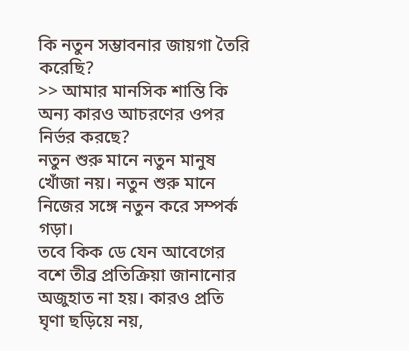কি নতুন সম্ভাবনার জায়গা তৈরি করেছি?
>> আমার মানসিক শান্তি কি অন্য কারও আচরণের ওপর নির্ভর করছে?
নতুন শুরু মানে নতুন মানুষ খোঁজা নয়। নতুন শুরু মানে নিজের সঙ্গে নতুন করে সম্পর্ক গড়া।
তবে কিক ডে যেন আবেগের বশে তীব্র প্রতিক্রিয়া জানানোর অজুহাত না হয়। কারও প্রতি ঘৃণা ছড়িয়ে নয়,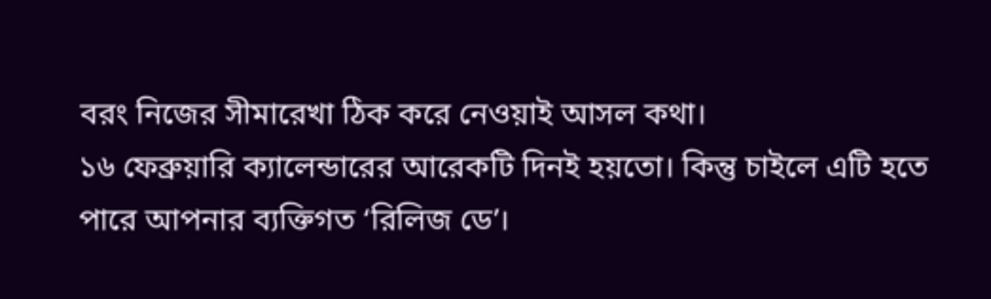বরং নিজের সীমারেখা ঠিক করে নেওয়াই আসল কথা।
১৬ ফেব্রুয়ারি ক্যালেন্ডারের আরেকটি দিনই হয়তো। কিন্তু চাইলে এটি হতে পারে আপনার ব্যক্তিগত ‘রিলিজ ডে’।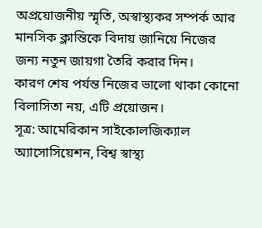অপ্রয়োজনীয় স্মৃতি, অস্বাস্থ্যকর সম্পর্ক আর মানসিক ক্লান্তিকে বিদায় জানিয়ে নিজের জন্য নতুন জায়গা তৈরি করার দিন।
কারণ শেষ পর্যন্ত নিজের ভালো থাকা কোনো বিলাসিতা নয়, এটি প্রয়োজন।
সূত্র: আমেরিকান সাইকোলজিক্যাল অ্যাসোসিয়েশন, বিশ্ব স্বাস্থ্য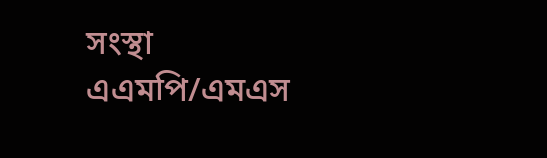সংস্থা
এএমপি/এমএস